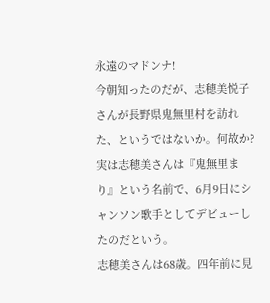永遠のマドンナ!
今朝知ったのだが、志穂美悦子さんが長野県鬼無里村を訪れた、というではないか。何故か? 実は志穂美さんは『鬼無里まり』という名前で、6月9日にシャンソン歌手としてデビューしたのだという。
志穂美さんは68歳。四年前に見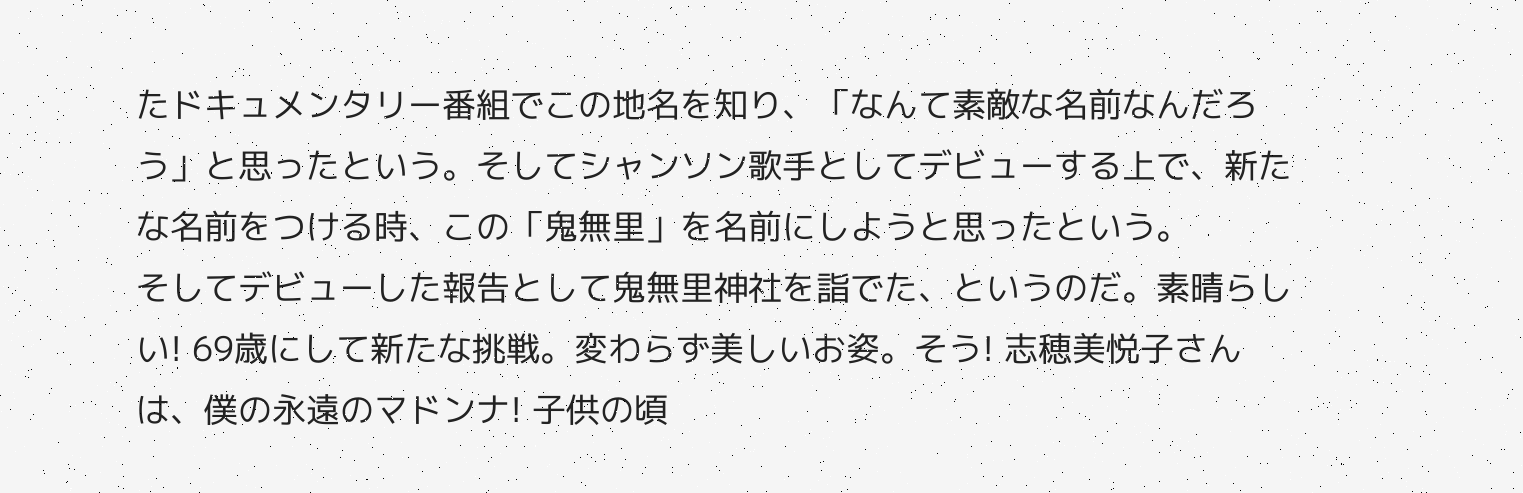たドキュメンタリー番組でこの地名を知り、「なんて素敵な名前なんだろう」と思ったという。そしてシャンソン歌手としてデビューする上で、新たな名前をつける時、この「鬼無里」を名前にしようと思ったという。
そしてデビューした報告として鬼無里神社を詣でた、というのだ。素晴らしい! 69歳にして新たな挑戦。変わらず美しいお姿。そう! 志穂美悦子さんは、僕の永遠のマドンナ! 子供の頃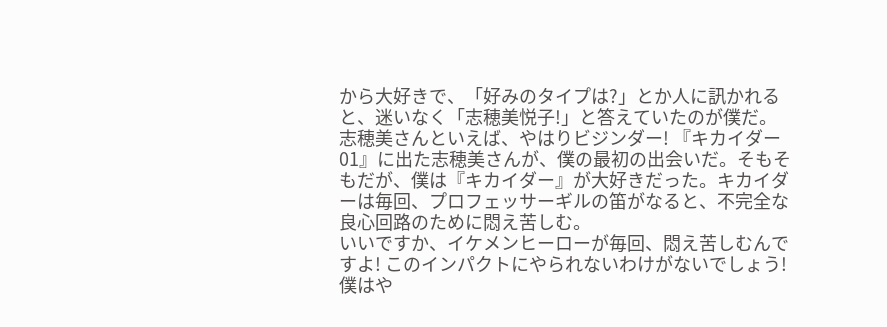から大好きで、「好みのタイプは?」とか人に訊かれると、迷いなく「志穂美悦子!」と答えていたのが僕だ。
志穂美さんといえば、やはりビジンダー! 『キカイダー01』に出た志穂美さんが、僕の最初の出会いだ。そもそもだが、僕は『キカイダー』が大好きだった。キカイダーは毎回、プロフェッサーギルの笛がなると、不完全な良心回路のために悶え苦しむ。
いいですか、イケメンヒーローが毎回、悶え苦しむんですよ! このインパクトにやられないわけがないでしょう! 僕はや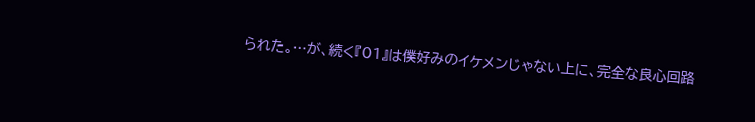られた。…が、続く『01』は僕好みのイケメンじゃない上に、完全な良心回路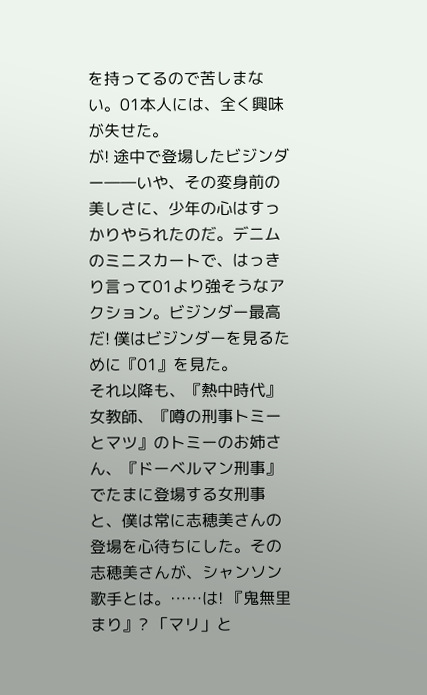を持ってるので苦しまない。01本人には、全く興味が失せた。
が! 途中で登場したビジンダー――いや、その変身前の美しさに、少年の心はすっかりやられたのだ。デニムのミニスカートで、はっきり言って01より強そうなアクション。ビジンダー最高だ! 僕はビジンダーを見るために『01』を見た。
それ以降も、『熱中時代』女教師、『噂の刑事トミーとマツ』のトミーのお姉さん、『ドーベルマン刑事』でたまに登場する女刑事と、僕は常に志穂美さんの登場を心待ちにした。その志穂美さんが、シャンソン歌手とは。……は! 『鬼無里まり』? 「マリ」と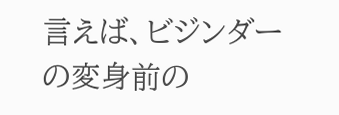言えば、ビジンダーの変身前の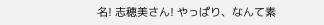名! 志穂美さん! やっぱり、なんて素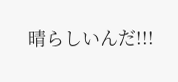晴らしいんだ!!!